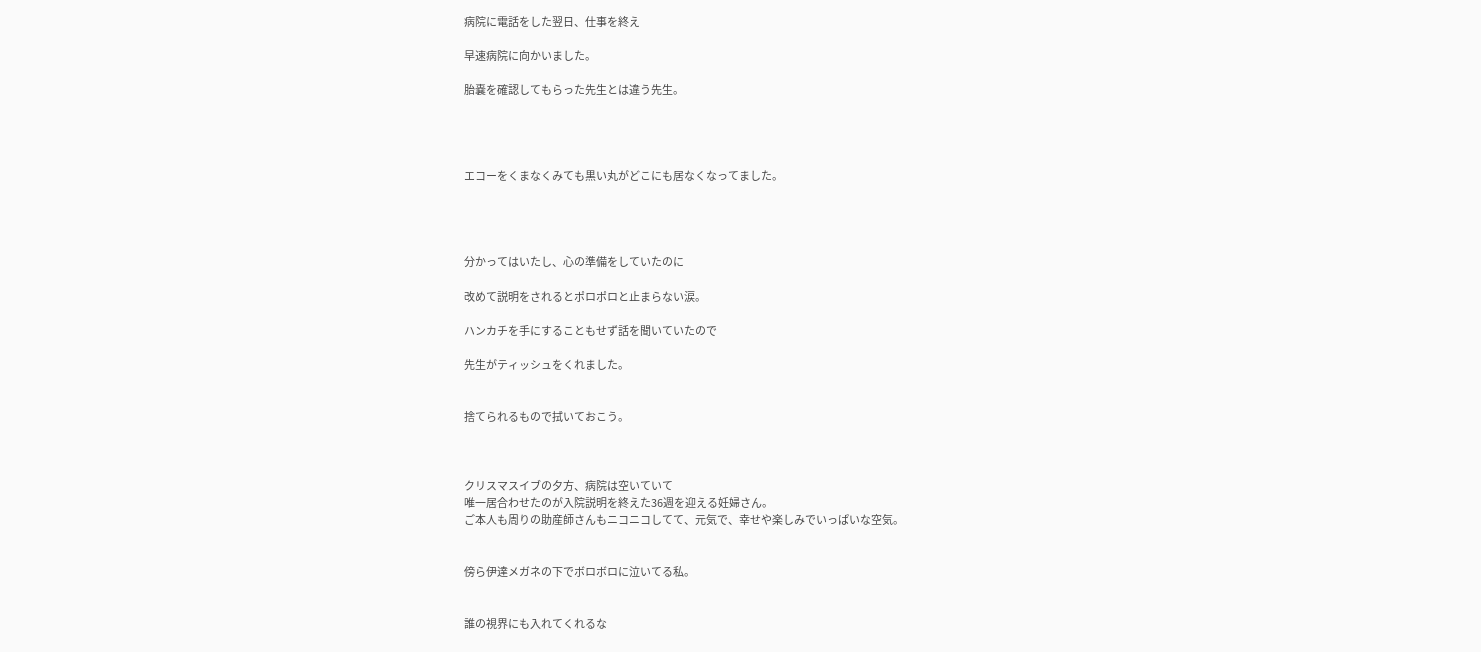病院に電話をした翌日、仕事を終え

早速病院に向かいました。

胎嚢を確認してもらった先生とは違う先生。




エコーをくまなくみても黒い丸がどこにも居なくなってました。




分かってはいたし、心の準備をしていたのに

改めて説明をされるとポロポロと止まらない涙。

ハンカチを手にすることもせず話を聞いていたので

先生がティッシュをくれました。


捨てられるもので拭いておこう。



クリスマスイブの夕方、病院は空いていて
唯一居合わせたのが入院説明を終えた36週を迎える妊婦さん。
ご本人も周りの助産師さんもニコニコしてて、元気で、幸せや楽しみでいっぱいな空気。


傍ら伊達メガネの下でボロボロに泣いてる私。


誰の視界にも入れてくれるな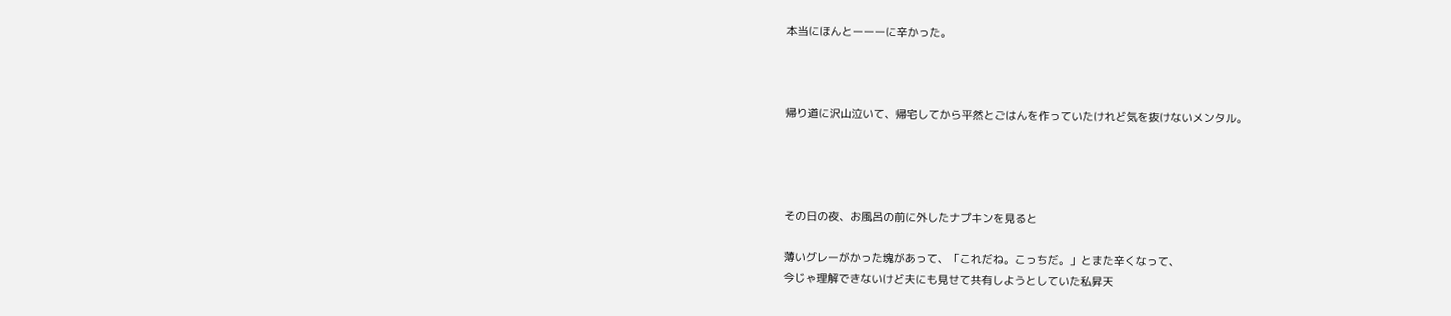本当にほんとーーーに辛かった。



帰り道に沢山泣いて、帰宅してから平然とごはんを作っていたけれど気を抜けないメンタル。




その日の夜、お風呂の前に外したナプキンを見ると

薄いグレーがかった塊があって、「これだね。こっちだ。」とまた辛くなって、
今じゃ理解できないけど夫にも見せて共有しようとしていた私昇天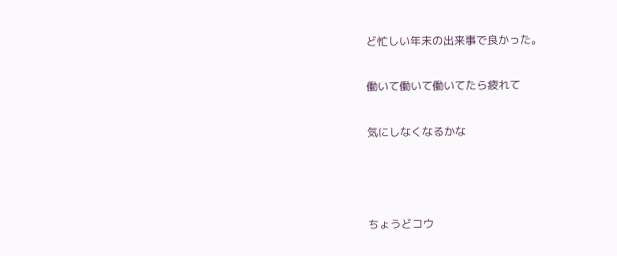ど忙しい年末の出来事で良かった。

働いて働いて働いてたら疲れて

気にしなくなるかな



ちょうどコウ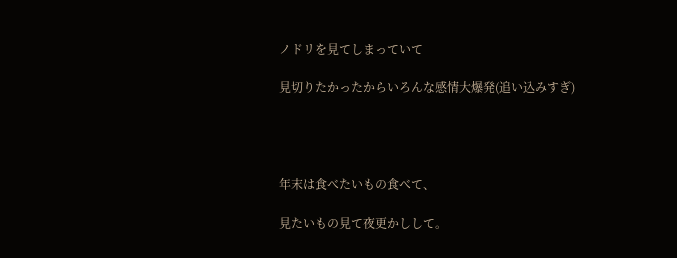ノドリを見てしまっていて

見切りたかったからいろんな感情大爆発(追い込みすぎ)




年末は食べたいもの食べて、

見たいもの見て夜更かしして。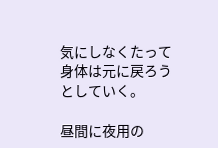気にしなくたって身体は元に戻ろうとしていく。

昼間に夜用の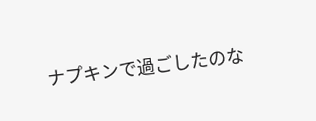ナプキンで過ごしたのな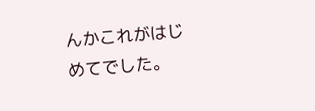んかこれがはじめてでした。